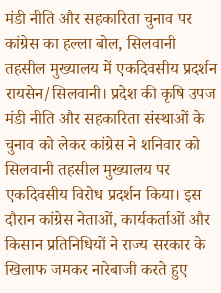मंडी नीति और सहकारिता चुनाव पर कांग्रेस का हल्ला बोल, सिलवानी तहसील मुख्यालय में एकदिवसीय प्रदर्शन रायसेन/सिलवानी। प्रदेश की कृषि उपज मंडी नीति और सहकारिता संस्थाओं के चुनाव को लेकर कांग्रेस ने शनिवार को सिलवानी तहसील मुख्यालय पर एकदिवसीय विरोध प्रदर्शन किया। इस दौरान कांग्रेस नेताओं, कार्यकर्ताओं और किसान प्रतिनिधियों ने राज्य सरकार के खिलाफ जमकर नारेबाजी करते हुए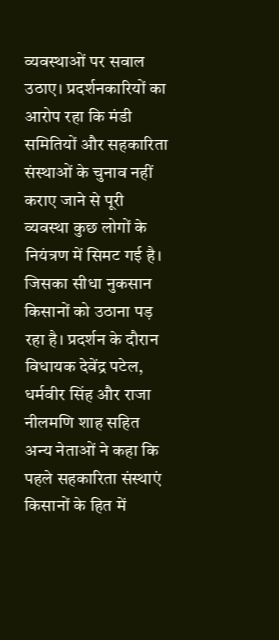व्यवस्थाओं पर सवाल उठाए। प्रदर्शनकारियों का आरोप रहा कि मंडी समितियों और सहकारिता संस्थाओं के चुनाव नहीं कराए जाने से पूरी व्यवस्था कुछ लोगों के नियंत्रण में सिमट गई है। जिसका सीधा नुकसान किसानों को उठाना पड़ रहा है। प्रदर्शन के दौरान विधायक देवेंद्र पटेल, धर्मवीर सिंह और राजा नीलमणि शाह सहित अन्य नेताओं ने कहा कि पहले सहकारिता संस्थाएं किसानों के हित में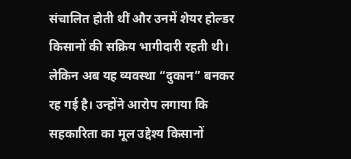संचालित होती थीं और उनमें शेयर होल्डर किसानों की सक्रिय भागीदारी रहती थी। लेकिन अब यह व्यवस्था “दुकान” बनकर रह गई है। उन्होंने आरोप लगाया कि सहकारिता का मूल उद्देश्य किसानों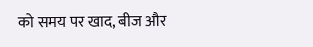को समय पर खाद, बीज और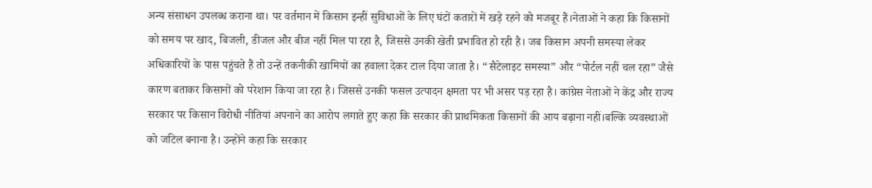अन्य संसाधन उपलब्ध कराना था। पर वर्तमान में किसान इन्हीं सुविधाओं के लिए घंटों कतारों में खड़े रहने को मजबूर हैं।नेताओं ने कहा कि किसानों को समय पर खाद, बिजली, डीजल और बीज नहीं मिल पा रहा है, जिससे उनकी खेती प्रभावित हो रही है। जब किसान अपनी समस्या लेकर अधिकारियों के पास पहुंचते हैं तो उन्हें तकनीकी खामियों का हवाला देकर टाल दिया जाता है। “सैटेलाइट समस्या” और “पोर्टल नहीं चल रहा” जैसे कारण बताकर किसानों को परेशान किया जा रहा है। जिससे उनकी फसल उत्पादन क्षमता पर भी असर पड़ रहा है। कांग्रेस नेताओं ने केंद्र और राज्य सरकार पर किसान विरोधी नीतियां अपनाने का आरोप लगाते हुए कहा कि सरकार की प्राथमिकता किसानों की आय बढ़ाना नहीं।बल्कि व्यवस्थाओं को जटिल बनाना है। उन्होंने कहा कि सरकार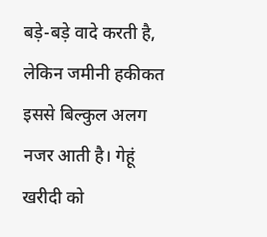बड़े-बड़े वादे करती है, लेकिन जमीनी हकीकत इससे बिल्कुल अलग नजर आती है। गेहूं खरीदी को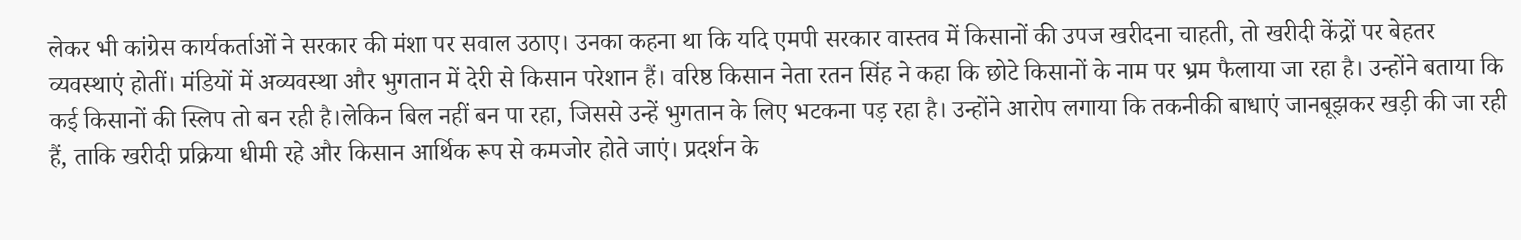लेकर भी कांग्रेस कार्यकर्ताओं ने सरकार की मंशा पर सवाल उठाए। उनका कहना था कि यदि एमपी सरकार वास्तव में किसानों की उपज खरीदना चाहती, तो खरीदी केंद्रों पर बेहतर व्यवस्थाएं होतीं। मंडियों में अव्यवस्था और भुगतान में देरी से किसान परेशान हैं। वरिष्ठ किसान नेता रतन सिंह ने कहा कि छोटे किसानों के नाम पर भ्रम फैलाया जा रहा है। उन्होंने बताया कि कई किसानों की स्लिप तो बन रही है।लेकिन बिल नहीं बन पा रहा, जिससे उन्हें भुगतान के लिए भटकना पड़ रहा है। उन्होंने आरोप लगाया कि तकनीकी बाधाएं जानबूझकर खड़ी की जा रही हैं, ताकि खरीदी प्रक्रिया धीमी रहे और किसान आर्थिक रूप से कमजोर होते जाएं। प्रदर्शन के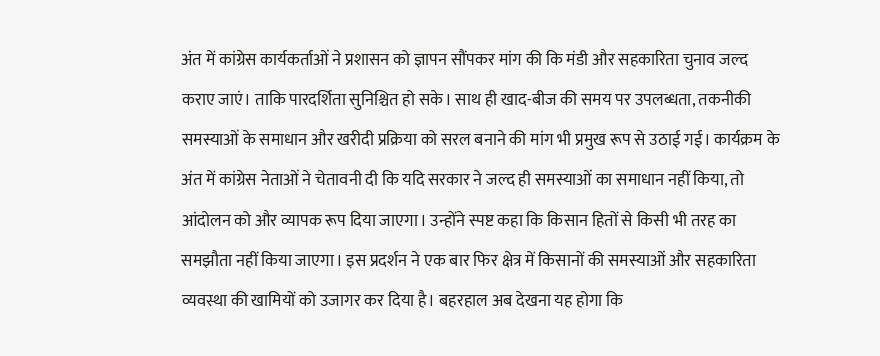अंत में कांग्रेस कार्यकर्ताओं ने प्रशासन को ज्ञापन सौंपकर मांग की कि मंडी और सहकारिता चुनाव जल्द कराए जाएं। ताकि पारदर्शिता सुनिश्चित हो सके। साथ ही खाद-बीज की समय पर उपलब्धता, तकनीकी समस्याओं के समाधान और खरीदी प्रक्रिया को सरल बनाने की मांग भी प्रमुख रूप से उठाई गई। कार्यक्रम के अंत में कांग्रेस नेताओं ने चेतावनी दी कि यदि सरकार ने जल्द ही समस्याओं का समाधान नहीं किया, तो आंदोलन को और व्यापक रूप दिया जाएगा। उन्होंने स्पष्ट कहा कि किसान हितों से किसी भी तरह का समझौता नहीं किया जाएगा। इस प्रदर्शन ने एक बार फिर क्षेत्र में किसानों की समस्याओं और सहकारिता व्यवस्था की खामियों को उजागर कर दिया है। बहरहाल अब देखना यह होगा कि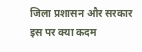जिला प्रशासन और सरकार इस पर क्या कदम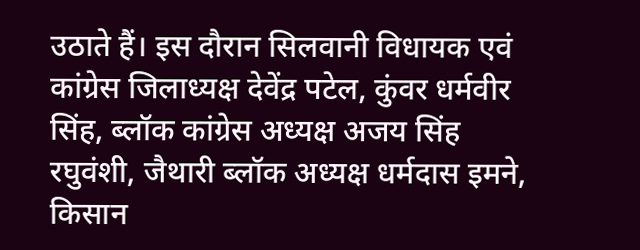उठाते हैं। इस दौरान सिलवानी विधायक एवं कांग्रेस जिलाध्यक्ष देवेंद्र पटेल, कुंवर धर्मवीर सिंह, ब्लॉक कांग्रेस अध्यक्ष अजय सिंह रघुवंशी, जैथारी ब्लॉक अध्यक्ष धर्मदास इमने, किसान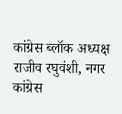कांग्रेस ब्लॉक अध्यक्ष राजीव रघुवंशी, नगर कांग्रेस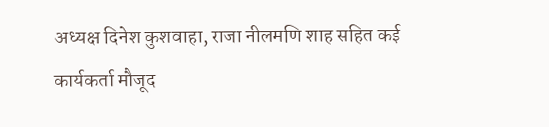अध्यक्ष दिनेश कुशवाहा, राजा नीलमणि शाह सहित कई कार्यकर्ता मौजूद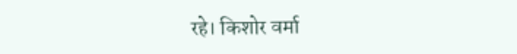रहे। किशोर वर्मा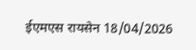ईएमएस रायसेन 18/04/2026